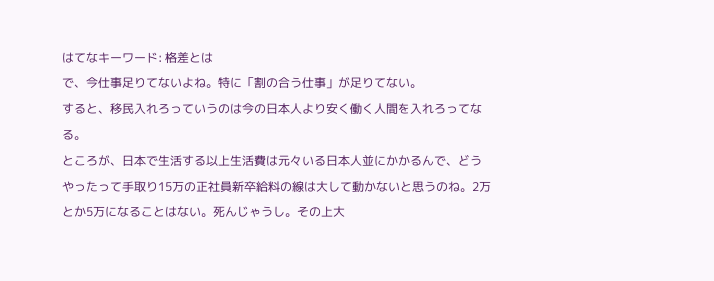はてなキーワード: 格差とは
で、今仕事足りてないよね。特に「割の合う仕事」が足りてない。
すると、移民入れろっていうのは今の日本人より安く働く人間を入れろってなる。
ところが、日本で生活する以上生活費は元々いる日本人並にかかるんで、どうやったって手取り15万の正社員新卒給料の線は大して動かないと思うのね。2万とか5万になることはない。死んじゃうし。その上大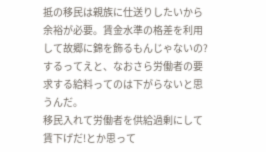抵の移民は親族に仕送りしたいから余裕が必要。賃金水準の格差を利用して故郷に錦を飾るもんじゃないの?するってえと、なおさら労働者の要求する給料ってのは下がらないと思うんだ。
移民入れて労働者を供給過剰にして賃下げだ!とか思って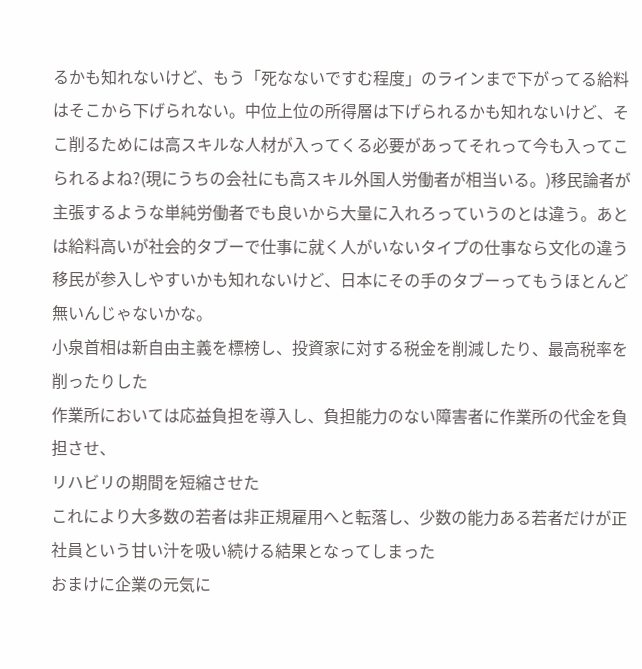るかも知れないけど、もう「死なないですむ程度」のラインまで下がってる給料はそこから下げられない。中位上位の所得層は下げられるかも知れないけど、そこ削るためには高スキルな人材が入ってくる必要があってそれって今も入ってこられるよね?(現にうちの会社にも高スキル外国人労働者が相当いる。)移民論者が主張するような単純労働者でも良いから大量に入れろっていうのとは違う。あとは給料高いが社会的タブーで仕事に就く人がいないタイプの仕事なら文化の違う移民が参入しやすいかも知れないけど、日本にその手のタブーってもうほとんど無いんじゃないかな。
小泉首相は新自由主義を標榜し、投資家に対する税金を削減したり、最高税率を削ったりした
作業所においては応益負担を導入し、負担能力のない障害者に作業所の代金を負担させ、
リハビリの期間を短縮させた
これにより大多数の若者は非正規雇用へと転落し、少数の能力ある若者だけが正社員という甘い汁を吸い続ける結果となってしまった
おまけに企業の元気に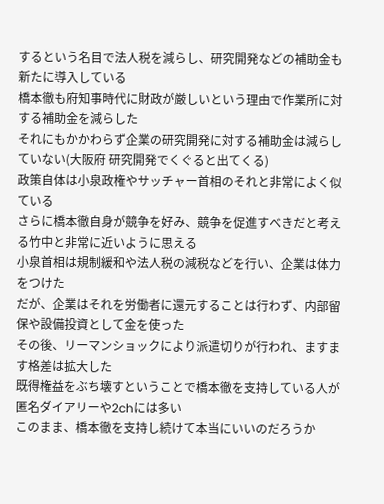するという名目で法人税を減らし、研究開発などの補助金も新たに導入している
橋本徹も府知事時代に財政が厳しいという理由で作業所に対する補助金を減らした
それにもかかわらず企業の研究開発に対する補助金は減らしていない(大阪府 研究開発でくぐると出てくる)
政策自体は小泉政権やサッチャー首相のそれと非常によく似ている
さらに橋本徹自身が競争を好み、競争を促進すべきだと考える竹中と非常に近いように思える
小泉首相は規制緩和や法人税の減税などを行い、企業は体力をつけた
だが、企業はそれを労働者に還元することは行わず、内部留保や設備投資として金を使った
その後、リーマンショックにより派遣切りが行われ、ますます格差は拡大した
既得権益をぶち壊すということで橋本徹を支持している人が匿名ダイアリーや2chには多い
このまま、橋本徹を支持し続けて本当にいいのだろうか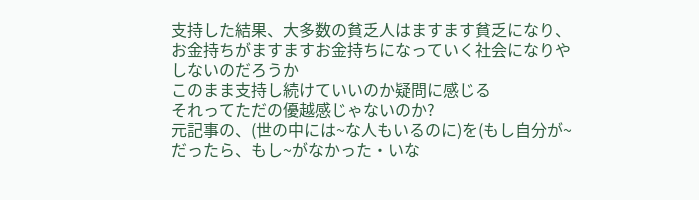支持した結果、大多数の貧乏人はますます貧乏になり、お金持ちがますますお金持ちになっていく社会になりやしないのだろうか
このまま支持し続けていいのか疑問に感じる
それってただの優越感じゃないのか?
元記事の、(世の中には~な人もいるのに)を(もし自分が~だったら、もし~がなかった・いな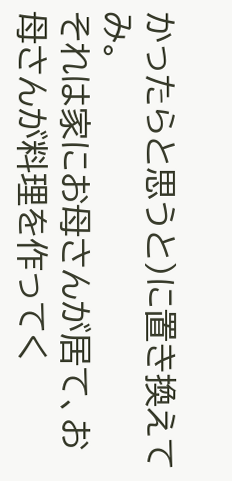かったらと思うと)に置き換えてみ。
それは家にお母さんが居て、お母さんが料理を作ってく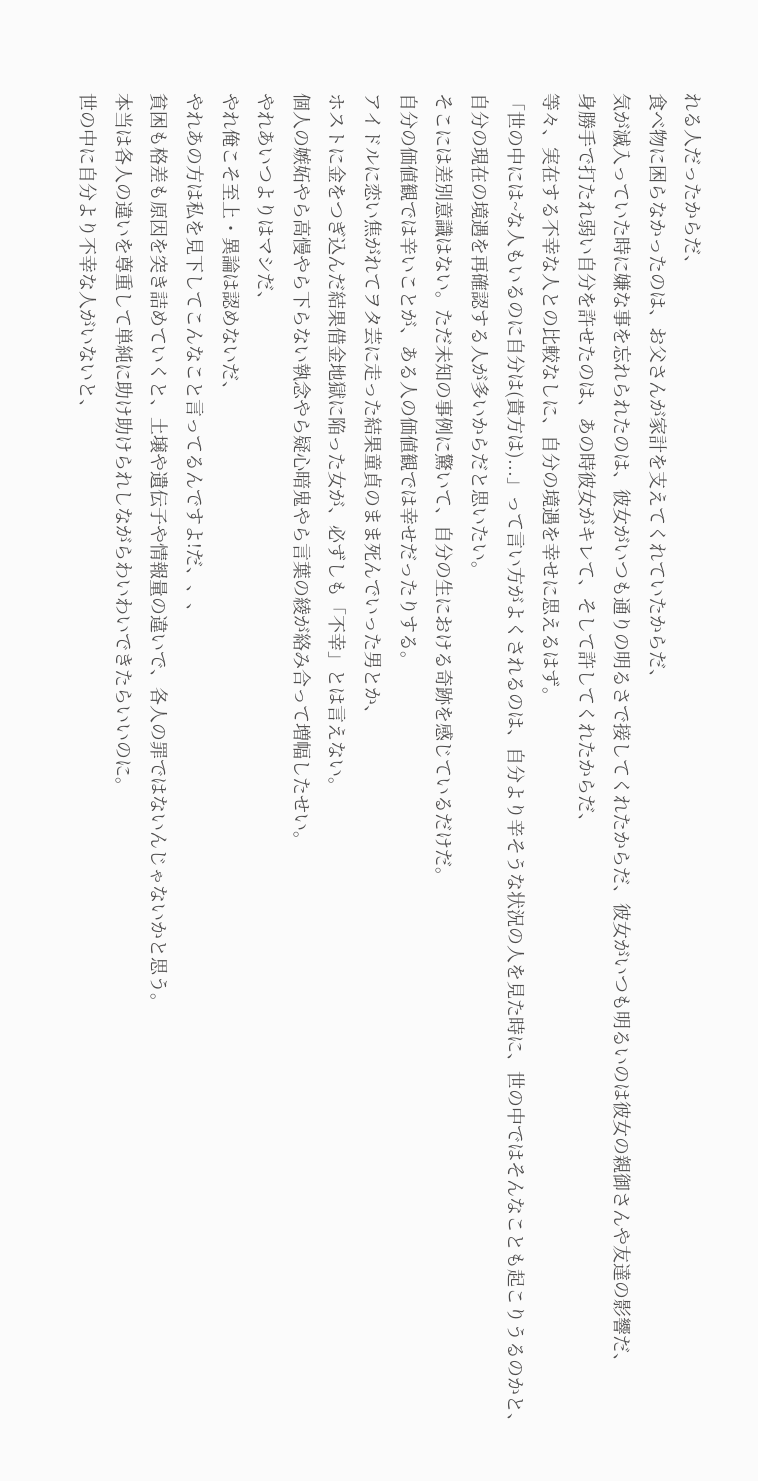れる人だったからだ、
食べ物に困らなかったのは、お父さんが家計を支えてくれていたからだ、
気が滅入っていた時に嫌な事を忘れられたのは、彼女がいつも通りの明るさで接してくれたからだ、彼女がいつも明るいのは彼女の親御さんや友達の影響だ、
身勝手で打たれ弱い自分を許せたのは、あの時彼女がキレて、そして許してくれたからだ、
等々、実在する不幸な人との比較なしに、自分の境遇を幸せに思えるはず。
「世の中には~な人もいるのに自分は(貴方は)...」って言い方がよくされるのは、自分より辛そうな状況の人を見た時に、世の中ではそんなことも起こりうるのかと、自分の現在の境遇を再確認する人が多いからだと思いたい。
そこには差別意識はない。ただ未知の事例に驚いて、自分の生における奇跡を感じているだけだ。
自分の価値観では辛いことが、ある人の価値観では幸せだったりする。
アイドルに恋い焦がれてヲタ芸に走った結果童貞のまま死んでいった男とか、
ホストに金をつぎ込んだ結果借金地獄に陥った女が、必ずしも「不幸」とは言えない。
個人の嫉妬やら高慢やら下らない執念やら疑心暗鬼やら言葉の綾が絡み合って増幅したせい。
やれあいつよりはマシだ、
やれ俺こそ至上・異論は認めないだ、
やれあの方は私を見下してこんなこと言ってるんですよ!だ、、、
貧困も格差も原因を突き詰めていくと、土壌や遺伝子や情報量の違いで、各人の罪ではないんじゃないかと思う。
本当は各人の違いを尊重して単純に助け助けられしながらわいわいできたらいいのに。
世の中に自分より不幸な人がいないと、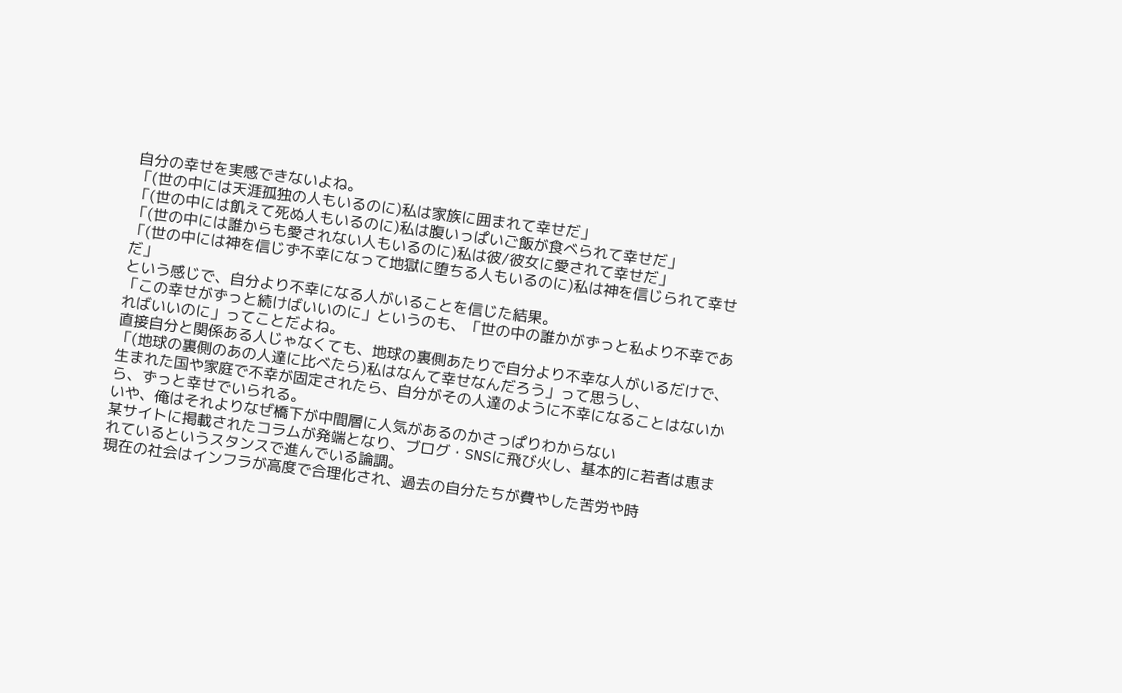自分の幸せを実感できないよね。
「(世の中には天涯孤独の人もいるのに)私は家族に囲まれて幸せだ」
「(世の中には飢えて死ぬ人もいるのに)私は腹いっぱいご飯が食べられて幸せだ」
「(世の中には誰からも愛されない人もいるのに)私は彼/彼女に愛されて幸せだ」
「(世の中には神を信じず不幸になって地獄に堕ちる人もいるのに)私は神を信じられて幸せだ」
という感じで、自分より不幸になる人がいることを信じた結果。
「この幸せがずっと続けばいいのに」というのも、「世の中の誰かがずっと私より不幸であればいいのに」ってことだよね。
直接自分と関係ある人じゃなくても、地球の裏側あたりで自分より不幸な人がいるだけで、
「(地球の裏側のあの人達に比べたら)私はなんて幸せなんだろう」って思うし、
生まれた国や家庭で不幸が固定されたら、自分がその人達のように不幸になることはないから、ずっと幸せでいられる。
いや、俺はそれよりなぜ橋下が中間層に人気があるのかさっぱりわからない
某サイトに掲載されたコラムが発端となり、ブログ・SNSに飛び火し、基本的に若者は恵まれているというスタンスで進んでいる論調。
現在の社会はインフラが高度で合理化され、過去の自分たちが費やした苦労や時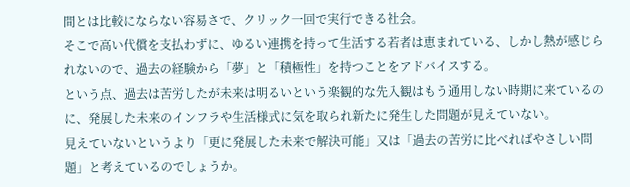間とは比較にならない容易さで、クリック一回で実行できる社会。
そこで高い代償を支払わずに、ゆるい連携を持って生活する若者は恵まれている、しかし熱が感じられないので、過去の経験から「夢」と「積極性」を持つことをアドバイスする。
という点、過去は苦労したが未来は明るいという楽観的な先入観はもう通用しない時期に来ているのに、発展した未来のインフラや生活様式に気を取られ新たに発生した問題が見えていない。
見えていないというより「更に発展した未来で解決可能」又は「過去の苦労に比べればやさしい問題」と考えているのでしょうか。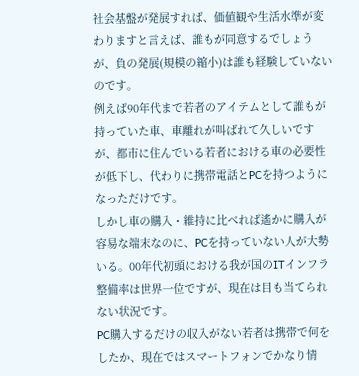社会基盤が発展すれば、価値観や生活水準が変わりますと言えば、誰もが同意するでしょうが、負の発展(規模の縮小)は誰も経験していないのです。
例えば90年代まで若者のアイテムとして誰もが持っていた車、車離れが叫ばれて久しいですが、都市に住んでいる若者における車の必要性が低下し、代わりに携帯電話とPCを持つようになっただけです。
しかし車の購入・維持に比べれば遙かに購入が容易な端末なのに、PCを持っていない人が大勢いる。00年代初頭における我が国のITインフラ整備率は世界一位ですが、現在は目も当てられない状況です。
PC購入するだけの収入がない若者は携帯で何をしたか、現在ではスマートフォンでかなり情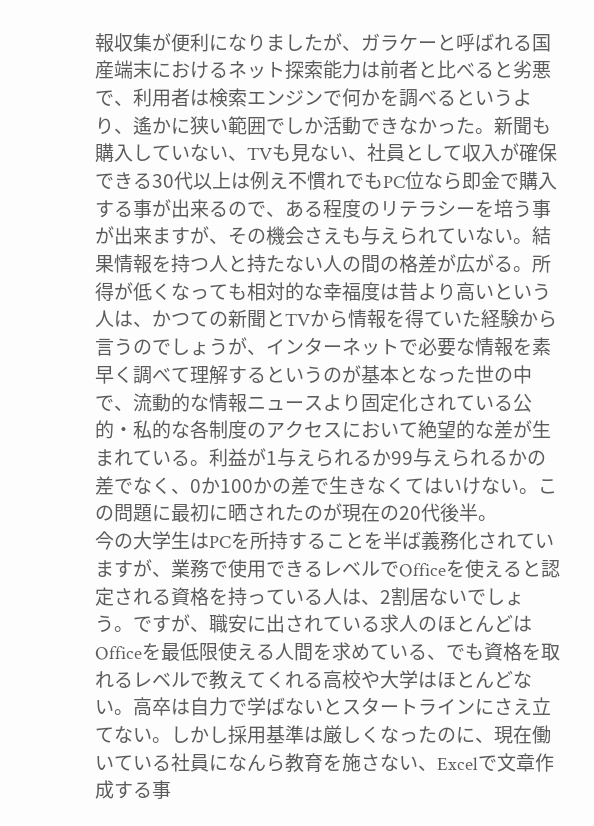報収集が便利になりましたが、ガラケーと呼ばれる国産端末におけるネット探索能力は前者と比べると劣悪で、利用者は検索エンジンで何かを調べるというより、遙かに狭い範囲でしか活動できなかった。新聞も購入していない、TVも見ない、社員として収入が確保できる30代以上は例え不慣れでもPC位なら即金で購入する事が出来るので、ある程度のリテラシーを培う事が出来ますが、その機会さえも与えられていない。結果情報を持つ人と持たない人の間の格差が広がる。所得が低くなっても相対的な幸福度は昔より高いという人は、かつての新聞とTVから情報を得ていた経験から言うのでしょうが、インターネットで必要な情報を素早く調べて理解するというのが基本となった世の中で、流動的な情報ニュースより固定化されている公的・私的な各制度のアクセスにおいて絶望的な差が生まれている。利益が1与えられるか99与えられるかの差でなく、0か100かの差で生きなくてはいけない。この問題に最初に晒されたのが現在の20代後半。
今の大学生はPCを所持することを半ば義務化されていますが、業務で使用できるレベルでOfficeを使えると認定される資格を持っている人は、2割居ないでしょう。ですが、職安に出されている求人のほとんどはOfficeを最低限使える人間を求めている、でも資格を取れるレベルで教えてくれる高校や大学はほとんどない。高卒は自力で学ばないとスタートラインにさえ立てない。しかし採用基準は厳しくなったのに、現在働いている社員になんら教育を施さない、Excelで文章作成する事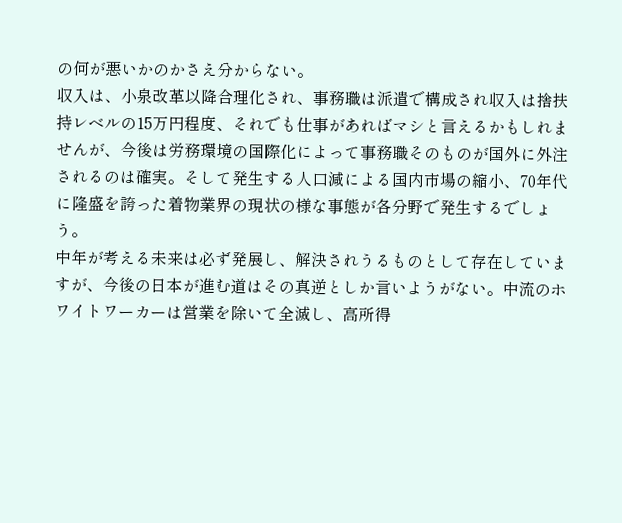の何が悪いかのかさえ分からない。
収入は、小泉改革以降合理化され、事務職は派遣で構成され収入は捨扶持レベルの15万円程度、それでも仕事があればマシと言えるかもしれませんが、今後は労務環境の国際化によって事務職そのものが国外に外注されるのは確実。そして発生する人口減による国内市場の縮小、70年代に隆盛を誇った着物業界の現状の様な事態が各分野で発生するでしょう。
中年が考える未来は必ず発展し、解決されうるものとして存在していますが、今後の日本が進む道はその真逆としか言いようがない。中流のホワイトワーカーは営業を除いて全滅し、高所得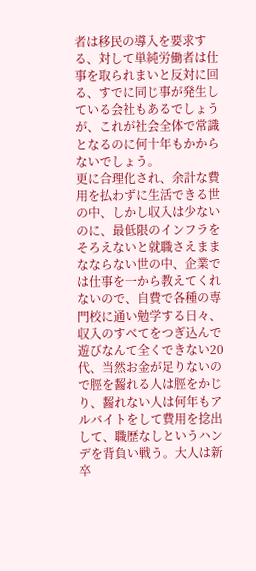者は移民の導入を要求する、対して単純労働者は仕事を取られまいと反対に回る、すでに同じ事が発生している会社もあるでしょうが、これが社会全体で常識となるのに何十年もかからないでしょう。
更に合理化され、余計な費用を払わずに生活できる世の中、しかし収入は少ないのに、最低限のインフラをそろえないと就職さえままなならない世の中、企業では仕事を一から教えてくれないので、自費で各種の専門校に通い勉学する日々、収入のすべてをつぎ込んで遊びなんて全くできない20代、当然お金が足りないので脛を齧れる人は脛をかじり、齧れない人は何年もアルバイトをして費用を捻出して、職歴なしというハンデを背負い戦う。大人は新卒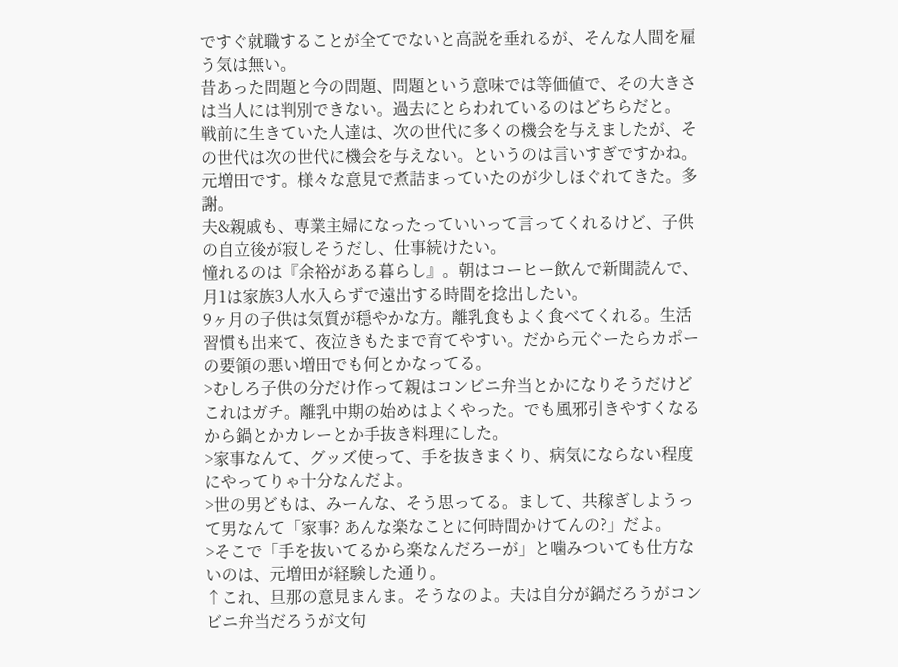ですぐ就職することが全てでないと高説を垂れるが、そんな人間を雇う気は無い。
昔あった問題と今の問題、問題という意味では等価値で、その大きさは当人には判別できない。過去にとらわれているのはどちらだと。
戦前に生きていた人達は、次の世代に多くの機会を与えましたが、その世代は次の世代に機会を与えない。というのは言いすぎですかね。
元増田です。様々な意見で煮詰まっていたのが少しほぐれてきた。多謝。
夫&親戚も、専業主婦になったっていいって言ってくれるけど、子供の自立後が寂しそうだし、仕事続けたい。
憧れるのは『余裕がある暮らし』。朝はコーヒー飲んで新聞読んで、月1は家族3人水入らずで遠出する時間を捻出したい。
9ヶ月の子供は気質が穏やかな方。離乳食もよく食べてくれる。生活習慣も出来て、夜泣きもたまで育てやすい。だから元ぐーたらカポーの要領の悪い増田でも何とかなってる。
>むしろ子供の分だけ作って親はコンビニ弁当とかになりそうだけど
これはガチ。離乳中期の始めはよくやった。でも風邪引きやすくなるから鍋とかカレーとか手抜き料理にした。
>家事なんて、グッズ使って、手を抜きまくり、病気にならない程度にやってりゃ十分なんだよ。
>世の男どもは、みーんな、そう思ってる。まして、共稼ぎしようって男なんて「家事? あんな楽なことに何時間かけてんの?」だよ。
>そこで「手を抜いてるから楽なんだろーが」と噛みついても仕方ないのは、元増田が経験した通り。
↑これ、旦那の意見まんま。そうなのよ。夫は自分が鍋だろうがコンビニ弁当だろうが文句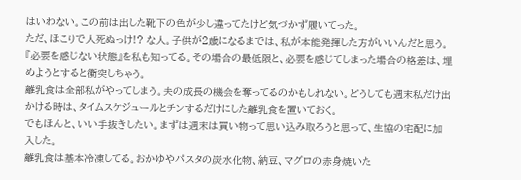はいわない。この前は出した靴下の色が少し違ってたけど気づかず履いてった。
ただ、ほこりで人死ぬっけ!? な人。子供が2歳になるまでは、私が本能発揮した方がいいんだと思う。
『必要を感じない状態』を私も知ってる。その場合の最低限と、必要を感じてしまった場合の格差は、埋めようとすると衝突しちゃう。
離乳食は全部私がやってしまう。夫の成長の機会を奪ってるのかもしれない。どうしても週末私だけ出かける時は、タイムスケジュールとチンするだけにした離乳食を置いておく。
でもほんと、いい手抜きしたい。まずは週末は買い物って思い込み取ろうと思って、生協の宅配に加入した。
離乳食は基本冷凍してる。おかゆやパスタの炭水化物、納豆、マグロの赤身焼いた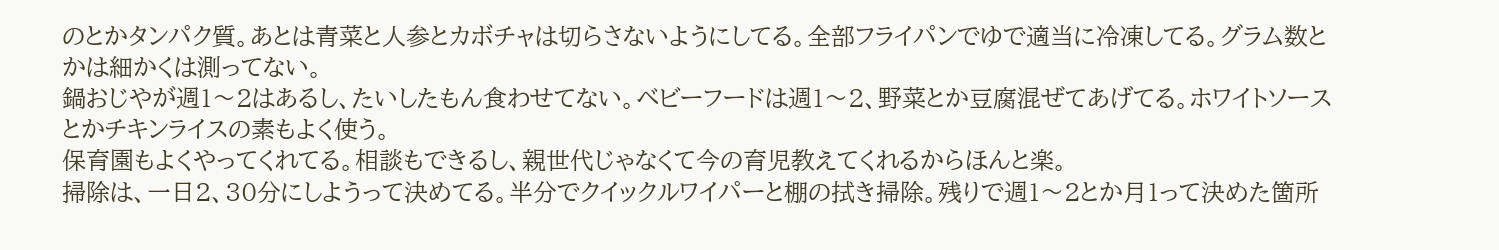のとかタンパク質。あとは青菜と人参とカボチャは切らさないようにしてる。全部フライパンでゆで適当に冷凍してる。グラム数とかは細かくは測ってない。
鍋おじやが週1〜2はあるし、たいしたもん食わせてない。ベビーフードは週1〜2、野菜とか豆腐混ぜてあげてる。ホワイトソースとかチキンライスの素もよく使う。
保育園もよくやってくれてる。相談もできるし、親世代じゃなくて今の育児教えてくれるからほんと楽。
掃除は、一日2、30分にしようって決めてる。半分でクイックルワイパーと棚の拭き掃除。残りで週1〜2とか月1って決めた箇所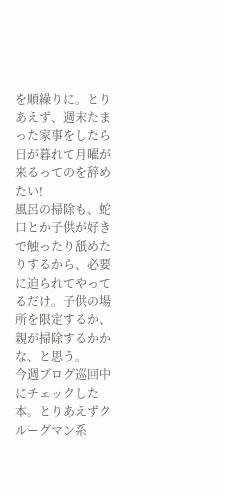を順繰りに。とりあえず、週末たまった家事をしたら日が暮れて月曜が来るってのを辞めたい!
風呂の掃除も、蛇口とか子供が好きで触ったり舐めたりするから、必要に迫られてやってるだけ。子供の場所を限定するか、親が掃除するかかな、と思う。
今週ブログ巡回中にチェックした本。とりあえずクルーグマン系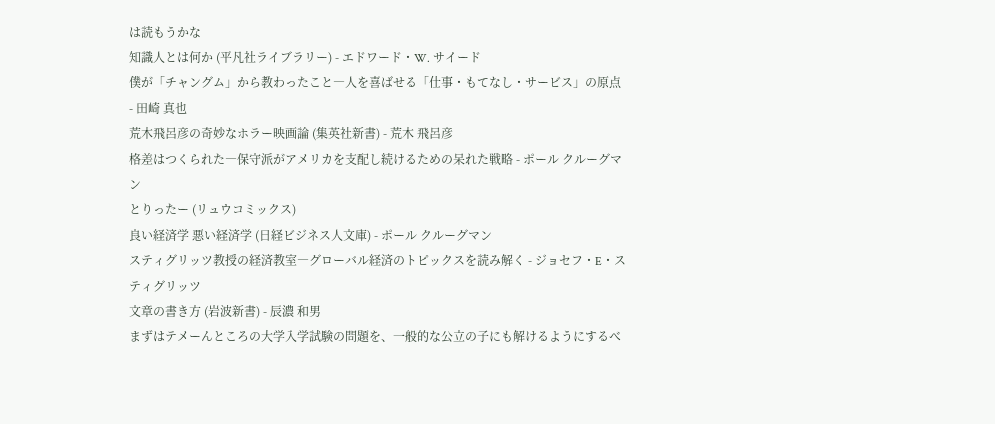は読もうかな
知識人とは何か (平凡社ライブラリー) - エドワード・W. サイード
僕が「チャングム」から教わったこと―人を喜ばせる「仕事・もてなし・サービス」の原点 - 田崎 真也
荒木飛呂彦の奇妙なホラー映画論 (集英社新書) - 荒木 飛呂彦
格差はつくられた―保守派がアメリカを支配し続けるための呆れた戦略 - ポール クルーグマン
とりったー (リュウコミックス)
良い経済学 悪い経済学 (日経ビジネス人文庫) - ポール クルーグマン
スティグリッツ教授の経済教室―グローバル経済のトピックスを読み解く - ジョセフ・E・スティグリッツ
文章の書き方 (岩波新書) - 辰濃 和男
まずはテメーんところの大学入学試験の問題を、一般的な公立の子にも解けるようにするべ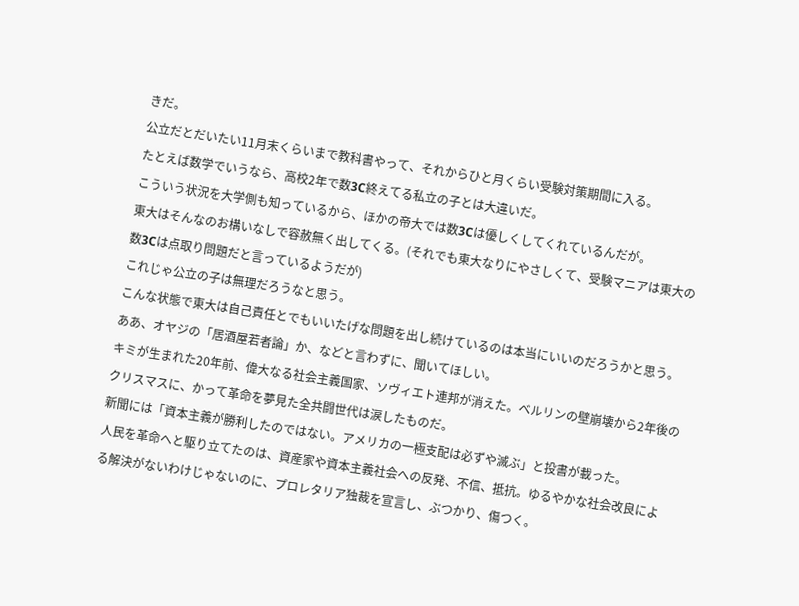きだ。
公立だとだいたい11月末くらいまで教科書やって、それからひと月くらい受験対策期間に入る。
たとえば数学でいうなら、高校2年で数3C終えてる私立の子とは大違いだ。
こういう状況を大学側も知っているから、ほかの帝大では数3Cは優しくしてくれているんだが。
東大はそんなのお構いなしで容赦無く出してくる。(それでも東大なりにやさしくて、受験マニアは東大の数3Cは点取り問題だと言っているようだが)
これじゃ公立の子は無理だろうなと思う。
こんな状態で東大は自己責任とでもいいたげな問題を出し続けているのは本当にいいのだろうかと思う。
ああ、オヤジの「居酒屋若者論」か、などと言わずに、聞いてほしい。
キミが生まれた20年前、偉大なる社会主義国家、ソヴィエト連邦が消えた。ベルリンの壁崩壊から2年後のクリスマスに、かって革命を夢見た全共闘世代は涙したものだ。
新聞には「資本主義が勝利したのではない。アメリカの一極支配は必ずや滅ぶ」と投書が載った。
人民を革命へと駆り立てたのは、資産家や資本主義社会への反発、不信、抵抗。ゆるやかな社会改良による解決がないわけじゃないのに、プロレタリア独裁を宣言し、ぶつかり、傷つく。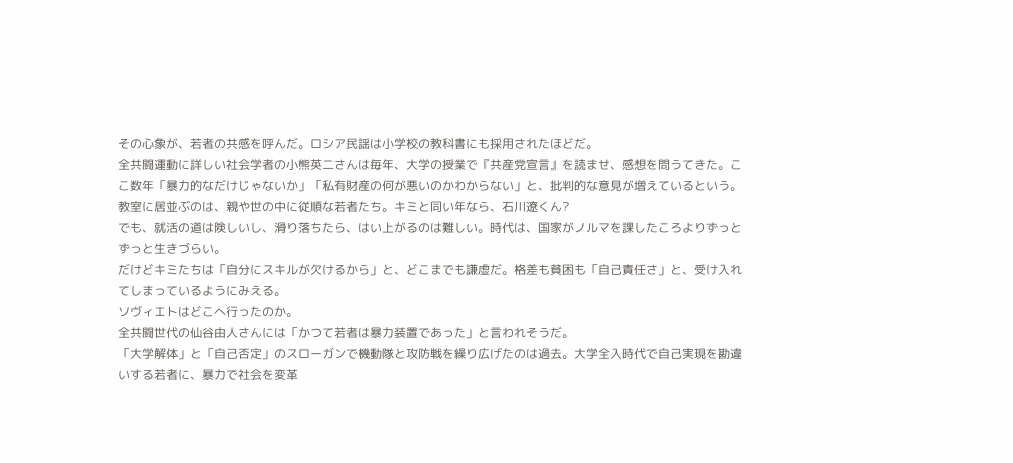その心象が、若者の共感を呼んだ。ロシア民謡は小学校の教科書にも採用されたほどだ。
全共闘運動に詳しい社会学者の小熊英二さんは毎年、大学の授業で『共産党宣言』を読ませ、感想を問うてきた。ここ数年「暴力的なだけじゃないか」「私有財産の何が悪いのかわからない」と、批判的な意見が増えているという。
教室に居並ぶのは、親や世の中に従順な若者たち。キミと同い年なら、石川遼くん?
でも、就活の道は険しいし、滑り落ちたら、はい上がるのは難しい。時代は、国家がノルマを課したころよりずっとずっと生きづらい。
だけどキミたちは「自分にスキルが欠けるから」と、どこまでも謙虚だ。格差も貧困も「自己責任さ」と、受け入れてしまっているようにみえる。
ソヴィエトはどこへ行ったのか。
全共闘世代の仙谷由人さんには「かつて若者は暴力装置であった」と言われそうだ。
「大学解体」と「自己否定」のスローガンで機動隊と攻防戦を繰り広げたのは過去。大学全入時代で自己実現を勘違いする若者に、暴力で社会を変革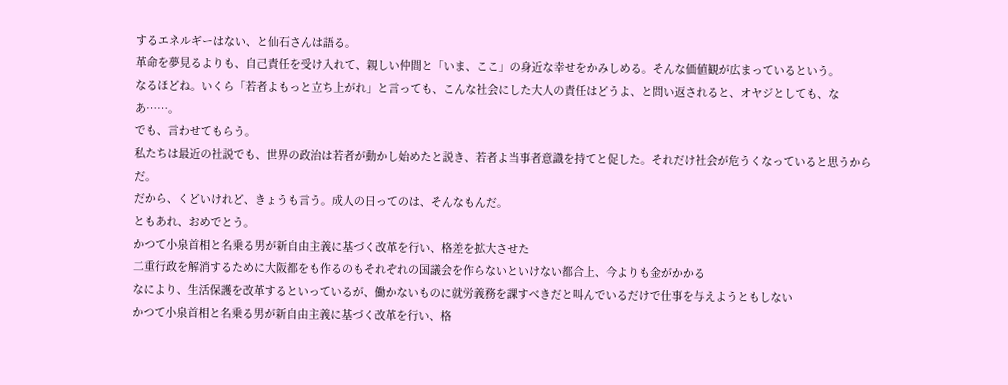するエネルギーはない、と仙石さんは語る。
革命を夢見るよりも、自己責任を受け入れて、親しい仲間と「いま、ここ」の身近な幸せをかみしめる。そんな価値観が広まっているという。
なるほどね。いくら「若者よもっと立ち上がれ」と言っても、こんな社会にした大人の責任はどうよ、と問い返されると、オヤジとしても、なあ……。
でも、言わせてもらう。
私たちは最近の社説でも、世界の政治は若者が動かし始めたと説き、若者よ当事者意識を持てと促した。それだけ社会が危うくなっていると思うからだ。
だから、くどいけれど、きょうも言う。成人の日ってのは、そんなもんだ。
ともあれ、おめでとう。
かつて小泉首相と名乗る男が新自由主義に基づく改革を行い、格差を拡大させた
二重行政を解消するために大阪都をも作るのもそれぞれの国議会を作らないといけない都合上、今よりも金がかかる
なにより、生活保護を改革するといっているが、働かないものに就労義務を課すべきだと叫んでいるだけで仕事を与えようともしない
かつて小泉首相と名乗る男が新自由主義に基づく改革を行い、格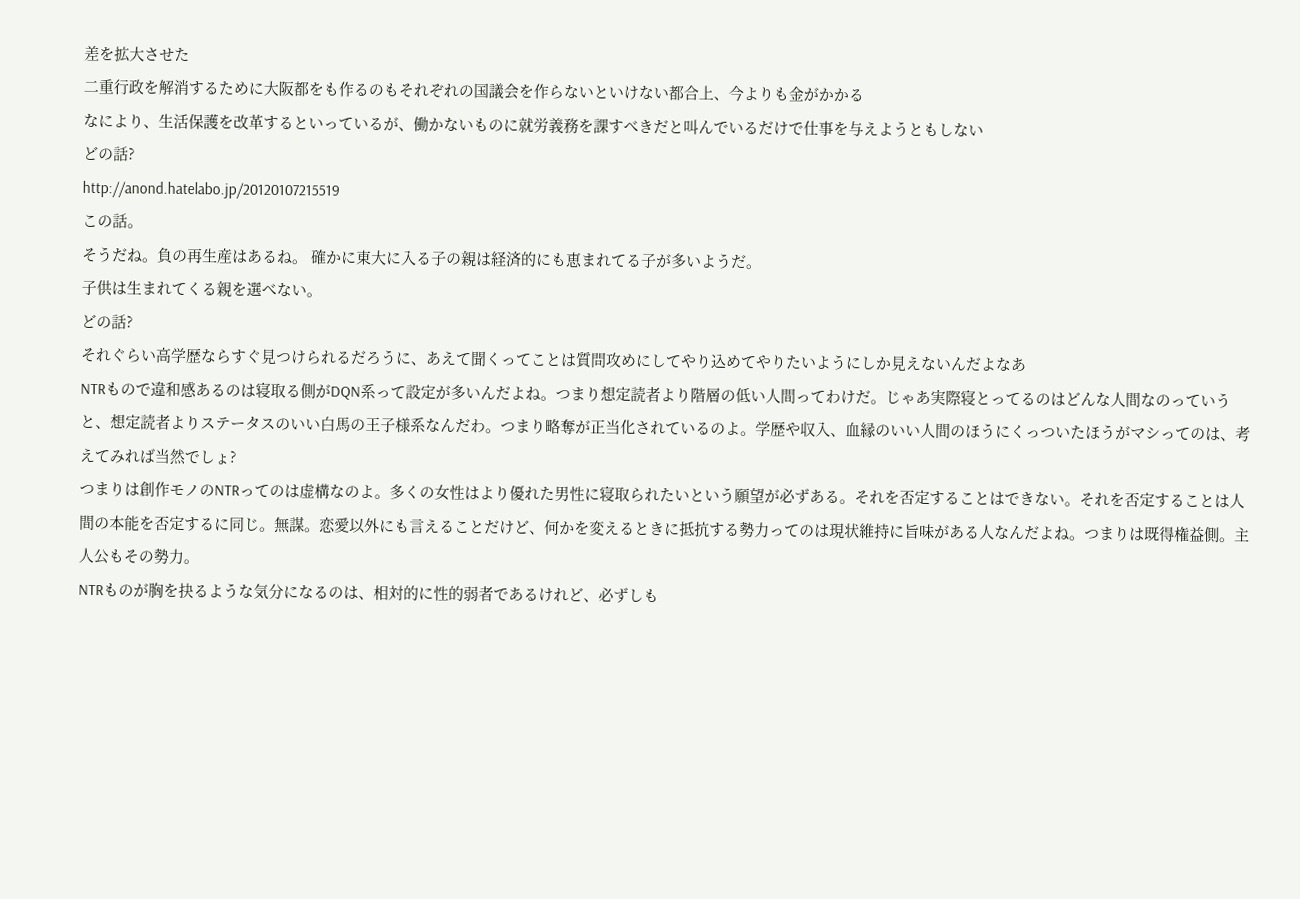差を拡大させた
二重行政を解消するために大阪都をも作るのもそれぞれの国議会を作らないといけない都合上、今よりも金がかかる
なにより、生活保護を改革するといっているが、働かないものに就労義務を課すべきだと叫んでいるだけで仕事を与えようともしない
どの話?
http://anond.hatelabo.jp/20120107215519
この話。
そうだね。負の再生産はあるね。 確かに東大に入る子の親は経済的にも恵まれてる子が多いようだ。
子供は生まれてくる親を選べない。
どの話?
それぐらい高学歴ならすぐ見つけられるだろうに、あえて聞くってことは質問攻めにしてやり込めてやりたいようにしか見えないんだよなあ
NTRもので違和感あるのは寝取る側がDQN系って設定が多いんだよね。つまり想定読者より階層の低い人間ってわけだ。じゃあ実際寝とってるのはどんな人間なのっていうと、想定読者よりステータスのいい白馬の王子様系なんだわ。つまり略奪が正当化されているのよ。学歴や収入、血縁のいい人間のほうにくっついたほうがマシってのは、考えてみれば当然でしょ?
つまりは創作モノのNTRってのは虚構なのよ。多くの女性はより優れた男性に寝取られたいという願望が必ずある。それを否定することはできない。それを否定することは人間の本能を否定するに同じ。無謀。恋愛以外にも言えることだけど、何かを変えるときに抵抗する勢力ってのは現状維持に旨味がある人なんだよね。つまりは既得権益側。主人公もその勢力。
NTRものが胸を抉るような気分になるのは、相対的に性的弱者であるけれど、必ずしも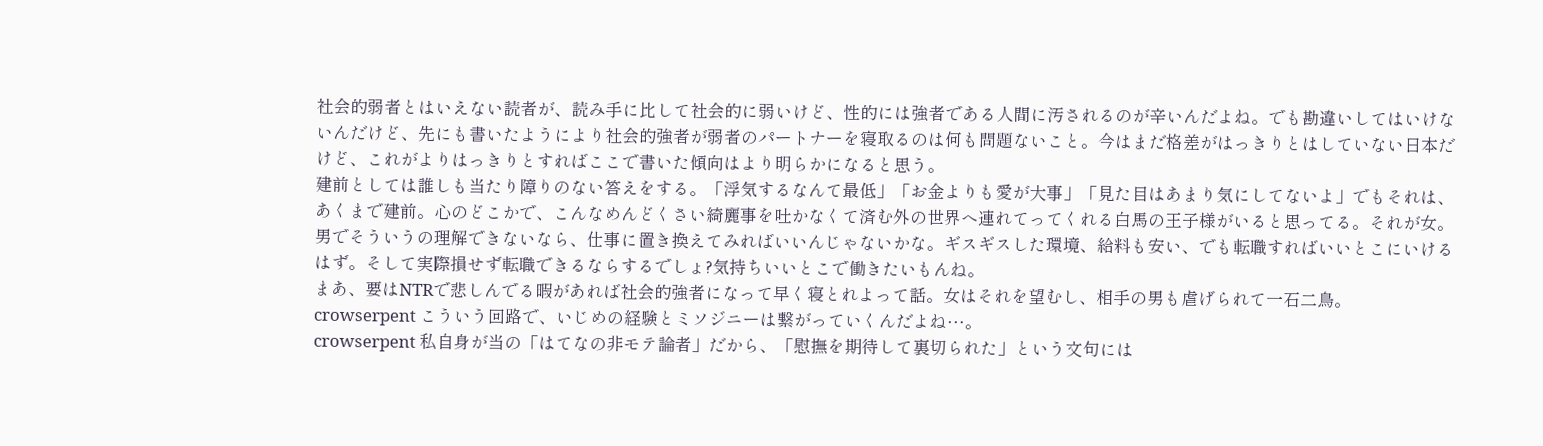社会的弱者とはいえない読者が、読み手に比して社会的に弱いけど、性的には強者である人間に汚されるのが辛いんだよね。でも勘違いしてはいけないんだけど、先にも書いたようにより社会的強者が弱者のパートナーを寝取るのは何も問題ないこと。今はまだ格差がはっきりとはしていない日本だけど、これがよりはっきりとすればここで書いた傾向はより明らかになると思う。
建前としては誰しも当たり障りのない答えをする。「浮気するなんて最低」「お金よりも愛が大事」「見た目はあまり気にしてないよ」でもそれは、あくまで建前。心のどこかで、こんなめんどくさい綺麗事を吐かなくて済む外の世界へ連れてってくれる白馬の王子様がいると思ってる。それが女。
男でそういうの理解できないなら、仕事に置き換えてみればいいんじゃないかな。ギスギスした環境、給料も安い、でも転職すればいいとこにいけるはず。そして実際損せず転職できるならするでしょ?気持ちいいとこで働きたいもんね。
まあ、要はNTRで悲しんでる暇があれば社会的強者になって早く寝とれよって話。女はそれを望むし、相手の男も虐げられて一石二鳥。
crowserpent こういう回路で、いじめの経験とミソジニーは繋がっていくんだよね…。
crowserpent 私自身が当の「はてなの非モテ論者」だから、「慰撫を期待して裏切られた」という文句には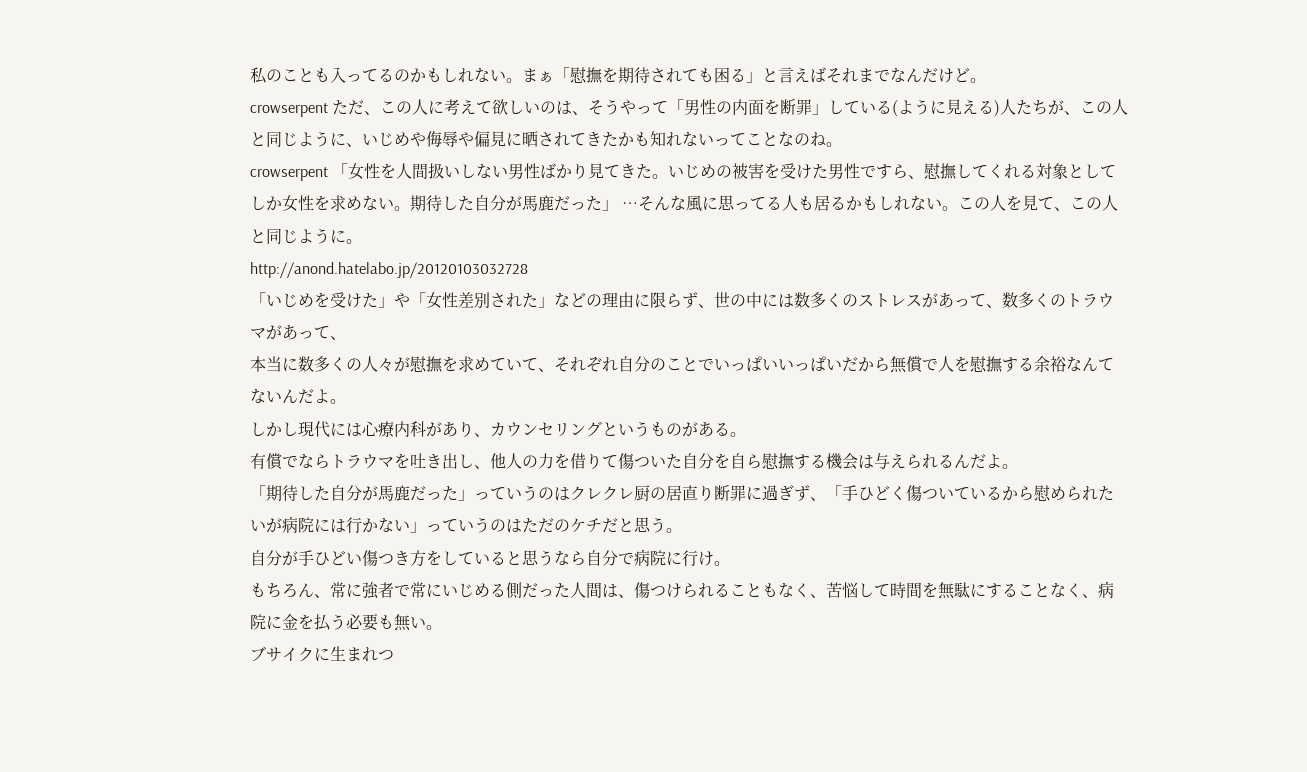私のことも入ってるのかもしれない。まぁ「慰撫を期待されても困る」と言えばそれまでなんだけど。
crowserpent ただ、この人に考えて欲しいのは、そうやって「男性の内面を断罪」している(ように見える)人たちが、この人と同じように、いじめや侮辱や偏見に晒されてきたかも知れないってことなのね。
crowserpent 「女性を人間扱いしない男性ばかり見てきた。いじめの被害を受けた男性ですら、慰撫してくれる対象としてしか女性を求めない。期待した自分が馬鹿だった」 …そんな風に思ってる人も居るかもしれない。この人を見て、この人と同じように。
http://anond.hatelabo.jp/20120103032728
「いじめを受けた」や「女性差別された」などの理由に限らず、世の中には数多くのストレスがあって、数多くのトラウマがあって、
本当に数多くの人々が慰撫を求めていて、それぞれ自分のことでいっぱいいっぱいだから無償で人を慰撫する余裕なんてないんだよ。
しかし現代には心療内科があり、カウンセリングというものがある。
有償でならトラウマを吐き出し、他人の力を借りて傷ついた自分を自ら慰撫する機会は与えられるんだよ。
「期待した自分が馬鹿だった」っていうのはクレクレ厨の居直り断罪に過ぎず、「手ひどく傷ついているから慰められたいが病院には行かない」っていうのはただのケチだと思う。
自分が手ひどい傷つき方をしていると思うなら自分で病院に行け。
もちろん、常に強者で常にいじめる側だった人間は、傷つけられることもなく、苦悩して時間を無駄にすることなく、病院に金を払う必要も無い。
ブサイクに生まれつ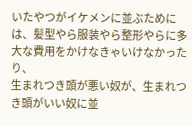いたやつがイケメンに並ぶためには、髪型やら服装やら整形やらに多大な費用をかけなきゃいけなかったり、
生まれつき頭が悪い奴が、生まれつき頭がいい奴に並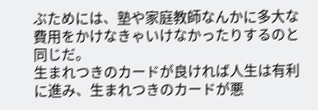ぶためには、塾や家庭教師なんかに多大な費用をかけなきゃいけなかったりするのと同じだ。
生まれつきのカードが良ければ人生は有利に進み、生まれつきのカードが悪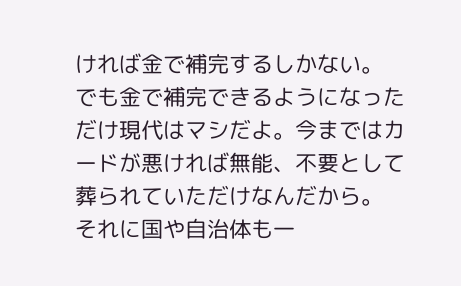ければ金で補完するしかない。
でも金で補完できるようになっただけ現代はマシだよ。今まではカードが悪ければ無能、不要として葬られていただけなんだから。
それに国や自治体も一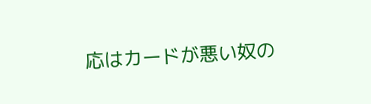応はカードが悪い奴の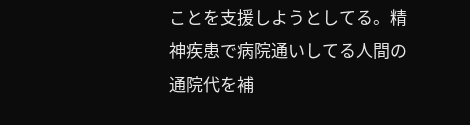ことを支援しようとしてる。精神疾患で病院通いしてる人間の通院代を補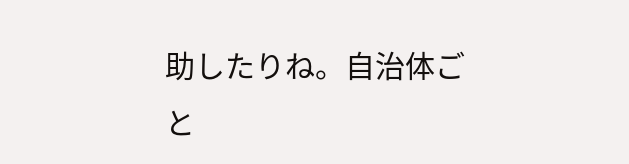助したりね。自治体ごと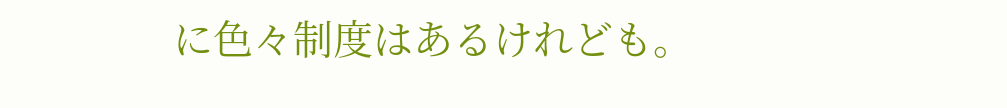に色々制度はあるけれども。